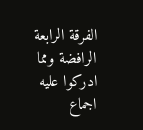الفرقة الرابعة الرافضة ومما ادركوا عليه اجماع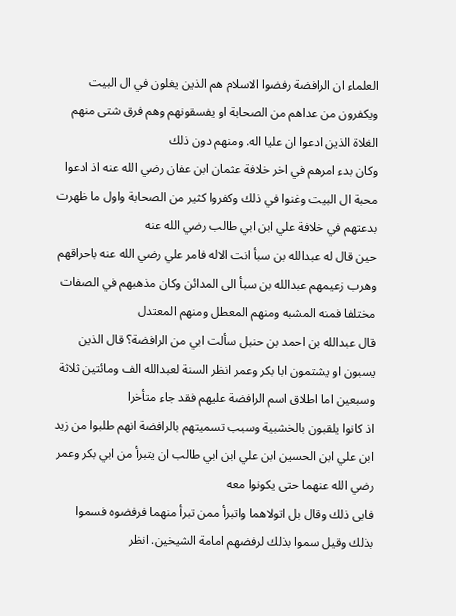العلماء ان الرافضة رفضوا الاسلام هم الذين يغلون في ال البيت ويكفرون من عداهم من الصحابة او يفسقونهم وهم فرق شتى منهم الغلاة الذين ادعوا ان عليا اله. ومنهم دون ذلك
وكان بدء امرهم في اخر خلافة عثمان ابن عفان رضي الله عنه اذ ادعوا محبة ال البيت وغنوا في ذلك وكفروا كثير من الصحابة واول ما ظهرت بدعتهم في خلافة علي ابن ابي طالب رضي الله عنه
حين قال له عبدالله بن سبأ انت الاله فامر علي رضي الله عنه باحراقهم وهرب زعيمهم عبدالله بن سبأ الى المدائن وكان مذهبهم في الصفات مختلفا فمنه المشبه ومنهم المعطل ومنهم المعتدل
قال عبدالله بن احمد بن حنبل سألت ابي من الرافضة؟ قال الذين يسبون او يشتمون ابا بكر وعمر انظر السنة لعبدالله الف ومائتين ثلاثة وسبعين اما اطلاق اسم الرافضة عليهم فقد جاء متأخرا
اذ كانوا يلقبون بالخشبية وسبب تسميتهم بالرافضة انهم طلبوا من زيد ابن علي ابن الحسين ابن علي ابن ابي طالب ان يتبرأ من ابي بكر وعمر رضي الله عنهما حتى يكونوا معه
فابى ذلك وقال بل اتولاهما واتبرأ ممن تبرأ منهما فرفضوه فسموا بذلك وقيل سموا بذلك لرفضهم امامة الشيخين. انظر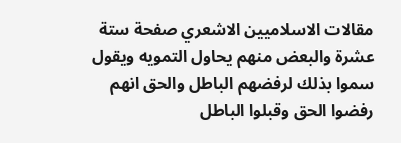مقالات الاسلاميين الاشعري صفحة ستة عشرة والبعض منهم يحاول التمويه ويقول
سموا بذلك لرفضهم الباطل والحق انهم رفضوا الحق وقبلوا الباطل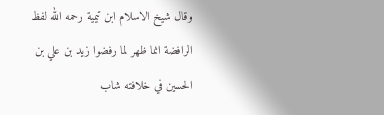وقال شيخ الاسلام ابن تيمية رحمه الله لفظ الرافضة انما ظهر لما رفضوا زيد بن علي بن الحسين في خلافته شاب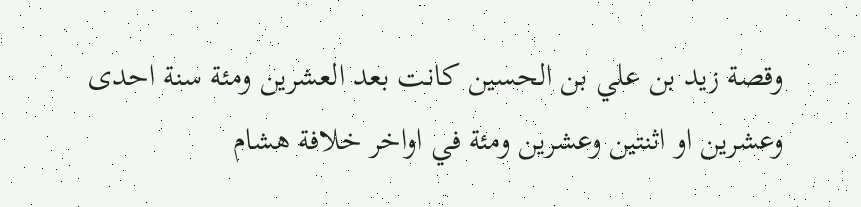وقصة زيد بن علي بن الحسين كانت بعد العشرين ومئة سنة احدى وعشرين او اثنتين وعشرين ومئة في اواخر خلافة هشام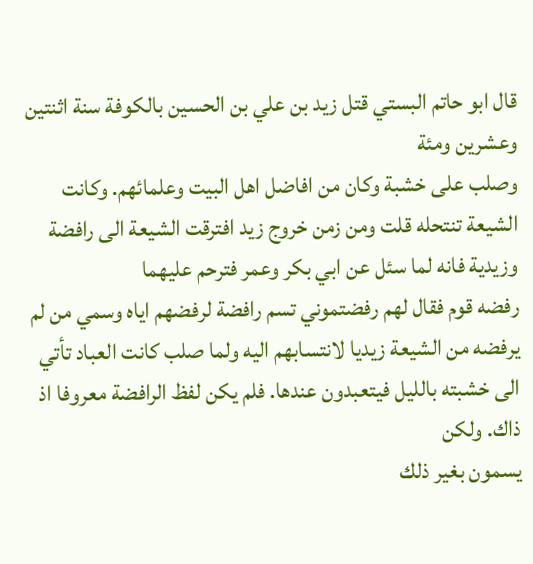قال ابو حاتم البستي قتل زيد بن علي بن الحسين بالكوفة سنة اثنتين وعشرين ومئة
وصلب على خشبة وكان من افاضل اهل البيت وعلمائهم. وكانت الشيعة تنتحله قلت ومن زمن خروج زيد افترقت الشيعة الى رافضة وزيدية فانه لما سئل عن ابي بكر وعمر فترحم عليهما
رفضه قوم فقال لهم رفضتموني تسم رافضة لرفضهم اياه وسمي من لم يرفضه من الشيعة زيديا لانتسابهم اليه ولما صلب كانت العباد تأتي الى خشبته بالليل فيتعبدون عندها. فلم يكن لفظ الرافضة معروفا اذ ذاك. ولكن
يسمون بغير ذلك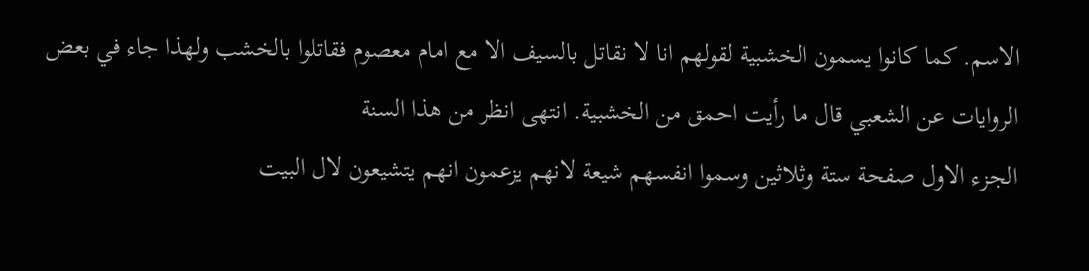الاسم. كما كانوا يسمون الخشبية لقولهم انا لا نقاتل بالسيف الا مع امام معصوم فقاتلوا بالخشب ولهذا جاء في بعض الروايات عن الشعبي قال ما رأيت احمق من الخشبية. انتهى انظر من هذا السنة
الجزء الاول صفحة ستة وثلاثين وسموا انفسهم شيعة لانهم يزعمون انهم يتشيعون لال البيت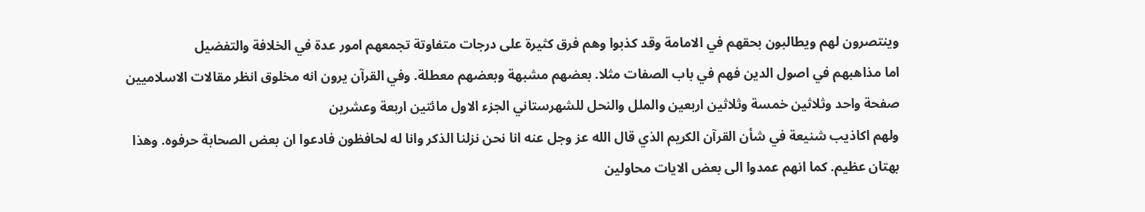وينتصرون لهم ويطالبون بحقهم في الامامة وقد كذبوا وهم فرق كثيرة على درجات متفاوتة تجمعهم امور عدة في الخلافة والتفضيل
اما مذاهبهم في اصول الدين فهم في باب الصفات مثلا. بعضهم مشبهة وبعضهم معطلة. وفي القرآن يرون انه مخلوق انظر مقالات الاسلاميين صفحة واحد وثلاثين خمسة وثلاثين اربعين والملل والنحل للشهرستاني الجزء الاول مائتين اربعة وعشرين
ولهم اكاذيب شنيعة في شأن القرآن الكريم الذي قال الله عز وجل عنه انا نحن نزلنا الذكر وانا له لحافظون فادعوا ان بعض الصحابة حرفوه. وهذا بهتان عظيم. كما انهم عمدوا الى بعض الايات محاولين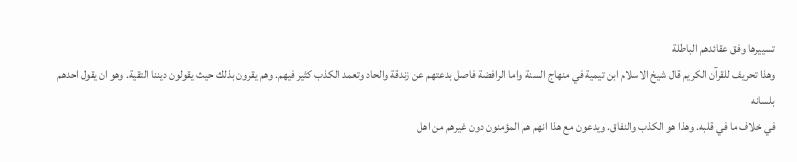تسييرها وفق عقائدهم الباطلة
وهذا تحريف للقرآن الكريم قال شيخ الاسلام ابن تيمية في منهاج السنة واما الرافضة فاصل بدعتهم عن زندقة والحاد وتعمد الكذب كثير فيهم. وهم يقرون بذلك حيث يقولون ديننا التقية. وهو ان يقول احدهم بلسانه
في خلاف ما في قلبه. وهذا هو الكذب والنفاق. ويدعون مع هذا انهم هم المؤمنون دون غيرهم من اهل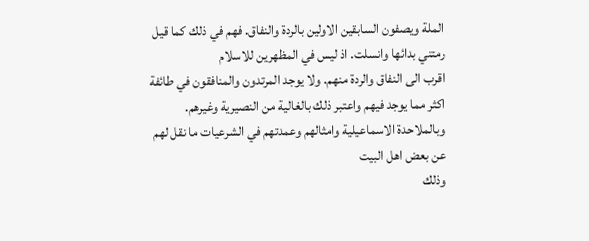الملة ويصفون السابقين الاولين بالردة والنفاق. فهم في ذلك كما قيل رمتني بدائها وانسلت. اذ ليس في المظهرين للاسلام
اقرب الى النفاق والردة منهم. ولا يوجد المرتدون والمنافقون في طائفة اكثر مما يوجد فيهم واعتبر ذلك بالغالية من النصيرية وغيرهم. وبالملاحدة الاسماعيلية وامثالهم وعمدتهم في الشرعيات ما نقل لهم عن بعض اهل البيت
وذلك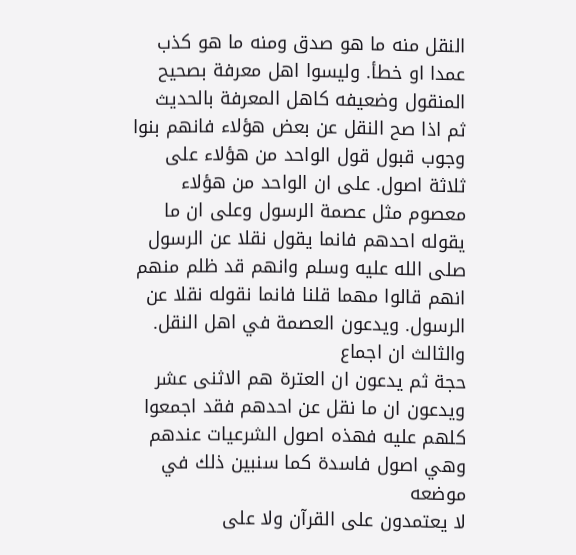النقل منه ما هو صدق ومنه ما هو كذب عمدا او خطأ. وليسوا اهل معرفة بصحيح المنقول وضعيفه كاهل المعرفة بالحديث ثم اذا صح النقل عن بعض هؤلاء فانهم بنوا وجوب قبول قول الواحد من هؤلاء على ثلاثة اصول. على ان الواحد من هؤلاء
معصوم مثل عصمة الرسول وعلى ان ما يقوله احدهم فانما يقول نقلا عن الرسول صلى الله عليه وسلم وانهم قد ظلم منهم انهم قالوا مهما قلنا فانما نقوله نقلا عن الرسول. ويدعون العصمة في اهل النقل. والثالث ان اجماع
حجة ثم يدعون ان العترة هم الاثنى عشر ويدعون ان ما نقل عن احدهم فقد اجمعوا كلهم عليه فهذه اصول الشرعيات عندهم وهي اصول فاسدة كما سنبين ذلك في موضعه
لا يعتمدون على القرآن ولا على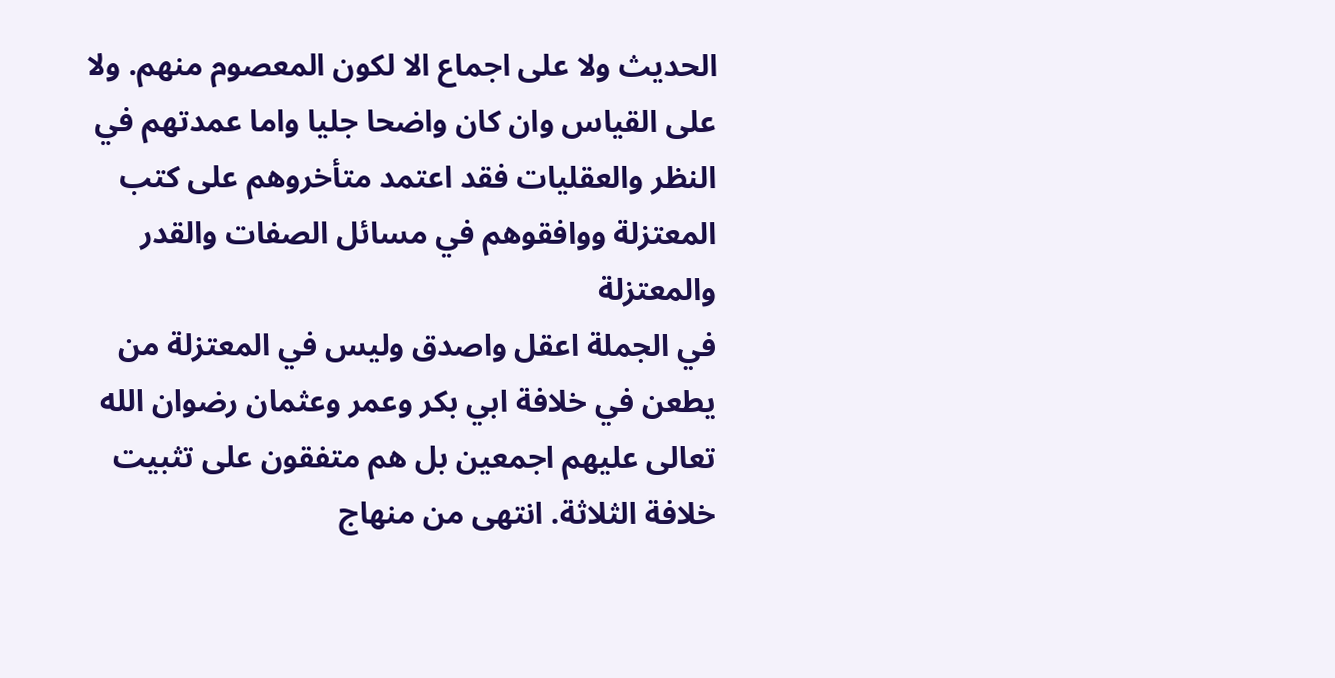الحديث ولا على اجماع الا لكون المعصوم منهم. ولا على القياس وان كان واضحا جليا واما عمدتهم في النظر والعقليات فقد اعتمد متأخروهم على كتب المعتزلة ووافقوهم في مسائل الصفات والقدر والمعتزلة
في الجملة اعقل واصدق وليس في المعتزلة من يطعن في خلافة ابي بكر وعمر وعثمان رضوان الله تعالى عليهم اجمعين بل هم متفقون على تثبيت خلافة الثلاثة. انتهى من منهاج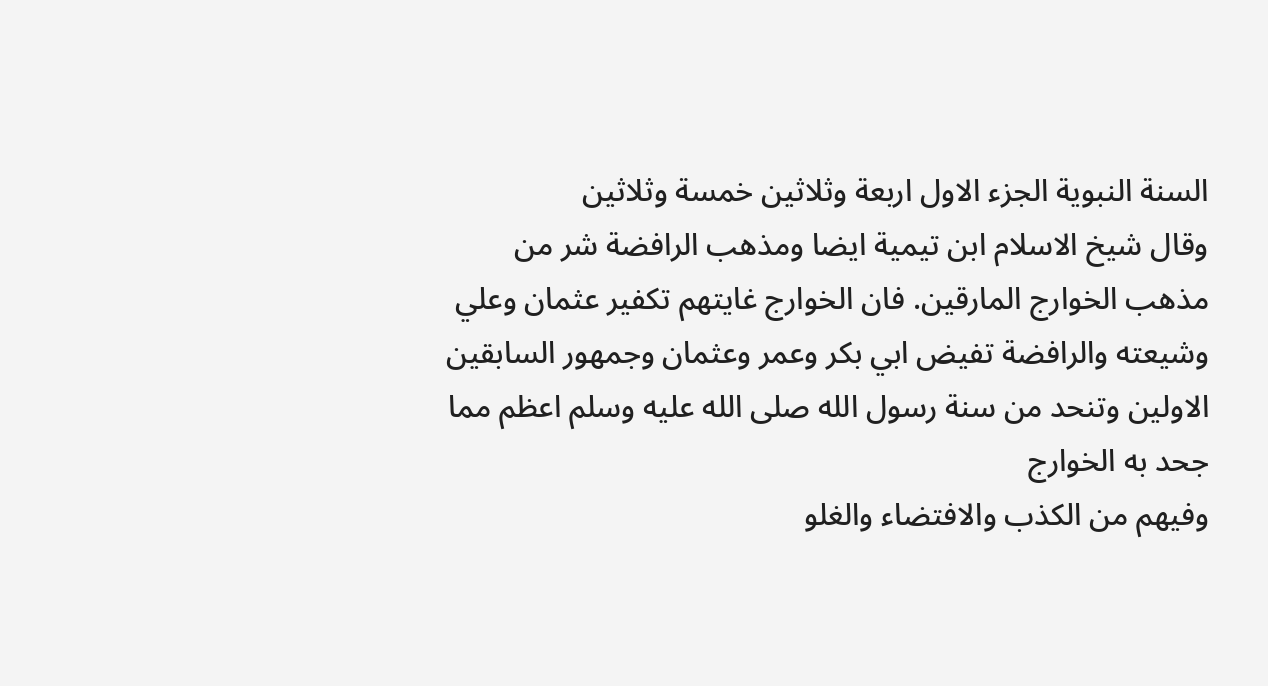السنة النبوية الجزء الاول اربعة وثلاثين خمسة وثلاثين
وقال شيخ الاسلام ابن تيمية ايضا ومذهب الرافضة شر من مذهب الخوارج المارقين. فان الخوارج غايتهم تكفير عثمان وعلي وشيعته والرافضة تفيض ابي بكر وعمر وعثمان وجمهور السابقين الاولين وتنحد من سنة رسول الله صلى الله عليه وسلم اعظم مما جحد به الخوارج
وفيهم من الكذب والافتضاء والغلو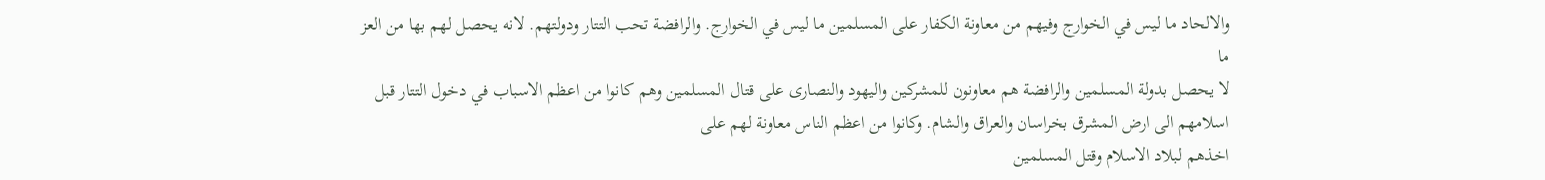والالحاد ما ليس في الخوارج وفيهم من معاونة الكفار على المسلمين ما ليس في الخوارج. والرافضة تحب التتار ودولتهم. لانه يحصل لهم بها من العز ما
لا يحصل بدولة المسلمين والرافضة هم معاونون للمشركين واليهود والنصارى على قتال المسلمين وهم كانوا من اعظم الاسباب في دخول التتار قبل اسلامهم الى ارض المشرق بخراسان والعراق والشام. وكانوا من اعظم الناس معاونة لهم على
اخذهم لبلاد الاسلام وقتل المسلمين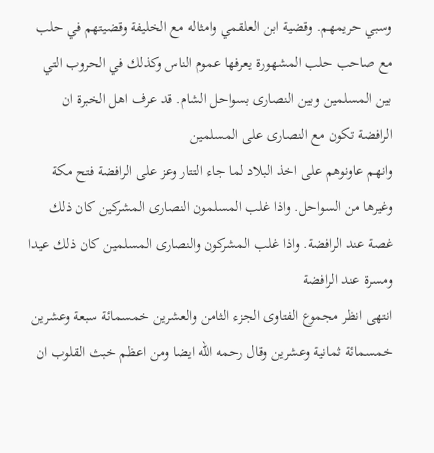وسبي حريمهم. وقضية ابن العلقمي وامثاله مع الخليفة وقضيتهم في حلب مع صاحب حلب المشهورة يعرفها عموم الناس وكذلك في الحروب التي بين المسلمين وبين النصارى بسواحل الشام. قد عرف اهل الخبرة ان الرافضة تكون مع النصارى على المسلمين
وانهم عاونوهم على اخذ البلاد لما جاء التتار وعز على الرافضة فتح مكة وغيرها من السواحل. واذا غلب المسلمون النصارى المشركين كان ذلك غصة عند الرافضة. واذا غلب المشركون والنصارى المسلمين كان ذلك عيدا ومسرة عند الرافضة
انتهى انظر مجموع الفتاوى الجزء الثامن والعشرين خمسمائة سبعة وعشرين خمسمائة ثمانية وعشرين وقال رحمه الله ايضا ومن اعظم خبث القلوب ان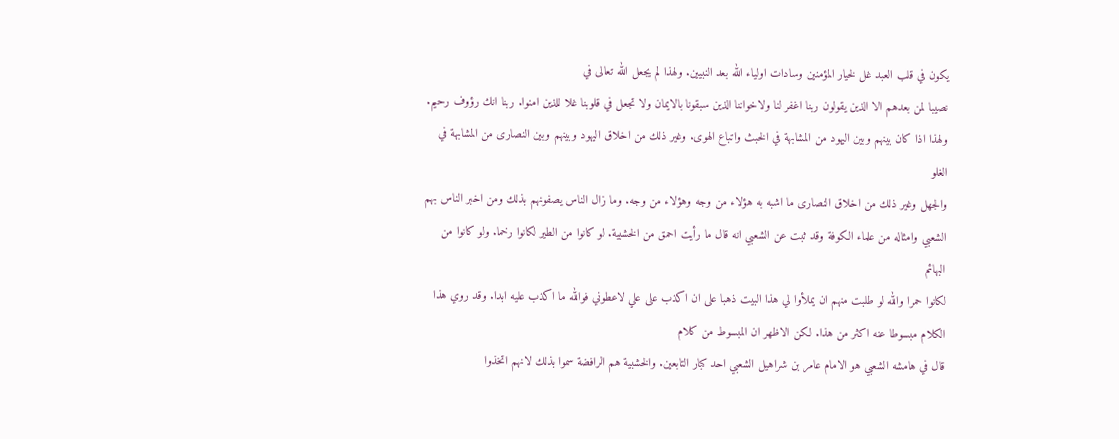يكون في قلب العبد غل لخيار المؤمنين وسادات اولياء الله بعد النبيين. ولهذا لم يجعل الله تعالى في
نصيبا لمن بعدهم الا الذين يقولون ربنا اغفر لنا ولاخواننا الذين سبقونا بالايمان ولا تجعل في قلوبنا غلا للذين امنوا. ربنا انك رؤوف رحيم. ولهذا اذا كان بينهم وبين اليهود من المشابهة في الخبث واتباع الهوى. وغير ذلك من اخلاق اليهود وبينهم وبين النصارى من المشابهة في الغلو
والجهل وغير ذلك من اخلاق النصارى ما اشبه به هؤلاء من وجه وهؤلاء من وجه. وما زال الناس يصفونهم بذلك ومن اخبر الناس بهم الشعبي وامثاله من علماء الكوفة وقد ثبت عن الشعبي انه قال ما رأيت احمق من الخشبية. لو كانوا من الطير لكانوا رخما. ولو كانوا من البهائم
لكانوا حمرا والله لو طلبت منهم ان يملأوا لي هذا البيت ذهبا على ان اكذب على علي لاعطوني فوالله ما اكذب عليه ابدا. وقد روي هذا الكلام مبسوطا عنه اكثر من هذا. لكن الاظهر ان المبسوط من كلام
قال في هامشه الشعبي هو الامام عامر بن شراهيل الشعبي احد كبار التابعين. والخشبية هم الرافضة سموا بذلك لانهم اتخذوا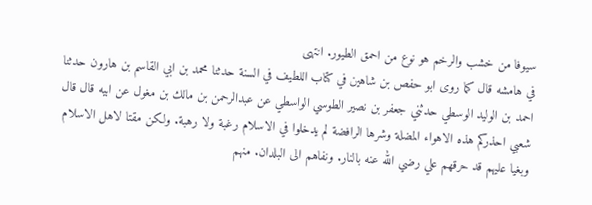سيوفا من خشب والرخم هو نوع من احمق الطيور. انتهى
في هامشه قال كما روى ابو حفص بن شاهين في كتاب اللطيف في السنة حدثنا محمد بن ابي القاسم بن هارون حدثنا احمد بن الوليد الوسطي حدثني جعفر بن نصير الطوسي الواسطي عن عبدالرحمن بن مالك بن مغول عن ابيه قال قال
شعبي احذركم هذه الاهواء المضلة وشرها الرافضة لم يدخلوا في الاسلام رغبة ولا رهبة. ولكن مقتا لاهل الاسلام وبغيا عليهم قد حرقهم علي رضي الله عنه بالنار. ونفاهم الى البلدان. منهم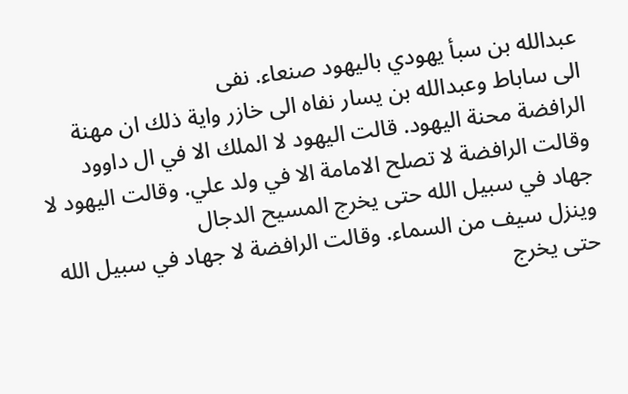عبدالله بن سبأ يهودي باليهود صنعاء. نفى
الى ساباط وعبدالله بن يسار نفاه الى خازر واية ذلك ان مهنة الرافضة محنة اليهود. قالت اليهود لا الملك الا في ال داوود وقالت الرافضة لا تصلح الامامة الا في ولد علي. وقالت اليهود لا جهاد في سبيل الله حتى يخرج المسيح الدجال
وينزل سيف من السماء. وقالت الرافضة لا جهاد في سبيل الله حتى يخرج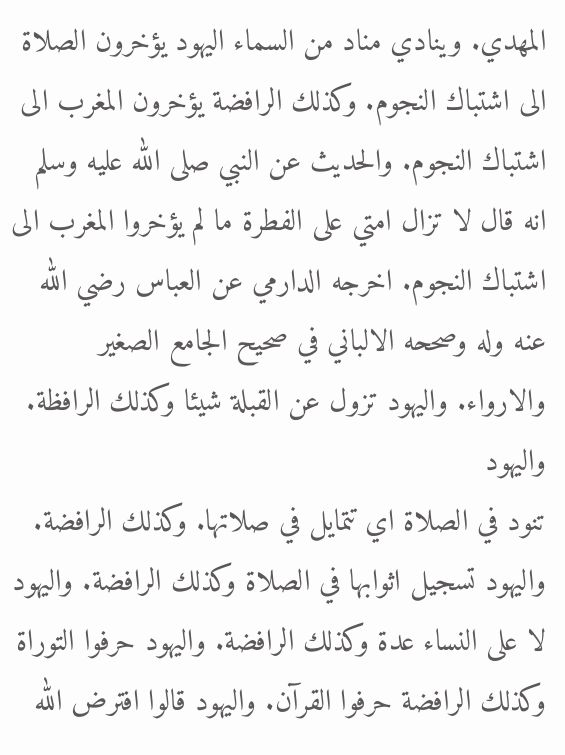المهدي. وينادي مناد من السماء اليهود يؤخرون الصلاة الى اشتباك النجوم. وكذلك الرافضة يؤخرون المغرب الى اشتباك النجوم. والحديث عن النبي صلى الله عليه وسلم
انه قال لا تزال امتي على الفطرة ما لم يؤخروا المغرب الى اشتباك النجوم. اخرجه الدارمي عن العباس رضي الله عنه وله وصححه الالباني في صحيح الجامع الصغير والارواء. واليهود تزول عن القبلة شيئا وكذلك الرافظة. واليهود
تنود في الصلاة اي تتمايل في صلاتها. وكذلك الرافضة. واليهود تسجيل اثوابها في الصلاة وكذلك الرافضة. واليهود لا على النساء عدة وكذلك الرافضة. واليهود حرفوا التوراة وكذلك الرافضة حرفوا القرآن. واليهود قالوا افترض الله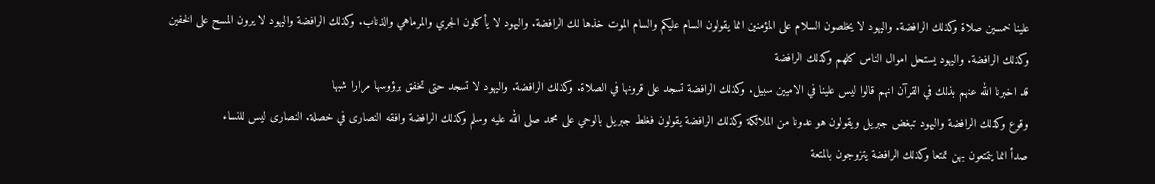علينا خمسين صلاة وكذلك الرافضة. واليهود لا يخلصون السلام على المؤمنين انما يقولون السام عليكم والسام الموت خذها لك الرافضة. واليهود لا يأكلون الجري والمرماهي والذناب. وكذلك الرافضة واليهود لا يرون المسح على الخفين وكذلك الرافضة. واليهود يستحل اموال الناس كلهم وكذلك الرافضة
قد اخبرنا الله عنهم بذلك في القرآن انهم قالوا ليس علينا في الاميين سبيل. وكذلك الرافضة تسجد على قرونها في الصلاة. وكذلك الرافضة. واليهود لا تسجد حتى تخفق برؤوسها مرارا شبها
وقوع وكذلك الرافضة واليهود تبغض جبريل ويقولون هو عدونا من الملائكة وكذلك الرافضة يقولون فغلط جبريل بالوحي على محمد صلى الله عليه وسلم وكذلك الرافضة وافقه النصارى في خصلة. النصارى ليس للنساء
صدأ انما يتمتعون بهن تمتعا وكذلك الرافضة يتزوجون بالمتعة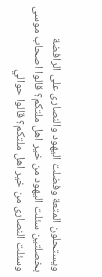ويستحلون المتعة وفضلت اليهود والنصارى على الرافضة بخصلتين سئلت اليهود من خير اهل ملتكم؟ قالوا اصحاب موسى وسئلت النصارى من خير اهل ملتكم؟ قالوا حوالي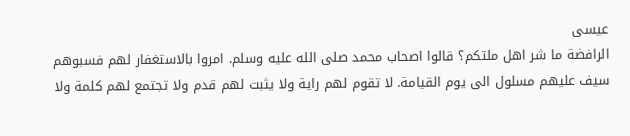عيسى
الرافضة ما شر اهل ملتكم؟ قالوا اصحاب محمد صلى الله عليه وسلم. امروا بالاستغفار لهم فسبوهم سيف عليهم مسلول الى يوم القيامة. لا تقوم لهم راية ولا يثبت لهم قدم ولا تجتمع لهم كلمة ولا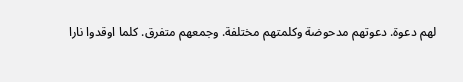لهم دعوة. دعوتهم مدحوضة وكلمتهم مختلفة. وجمعهم متفرق. كلما اوقدوا نارا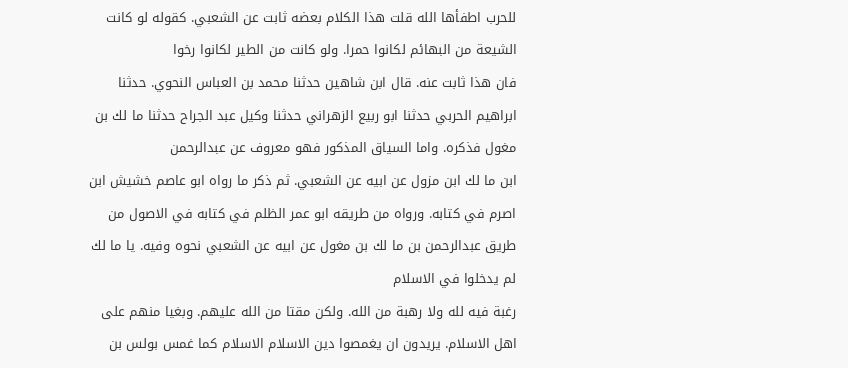للحرب اطفأها الله قلت هذا الكلام بعضه ثابت عن الشعبي. كقوله لو كانت الشيعة من البهائم لكانوا حمرا. ولو كانت من الطير لكانوا رخوا
فان هذا ثابت عنه. قال ابن شاهين حدثنا محمد بن العباس النحوي. حدثنا ابراهيم الحربي حدثنا ابو ربيع الزهراني حدثنا وكيل عبد الجراح حدثنا ما لك بن مغول فذكره. واما السياق المذكور فهو معروف عن عبدالرحمن
ابن ما لك ابن مزول عن ابيه عن الشعبي. ثم ذكر ما رواه ابو عاصم خشيش ابن اصرم في كتابه. ورواه من طريقه ابو عمر الظلم في كتابه في الاصول من طريق عبدالرحمن بن ما لك بن مغول عن ابيه عن الشعبي نحوه وفيه. يا ما لك لم يدخلوا في الاسلام
رغبة فيه لله ولا رهبة من الله. ولكن مقتا من الله عليهم. وبغيا منهم على اهل الاسلام. يريدون ان يغمصوا دين الاسلام الاسلام كما غمس بولس بن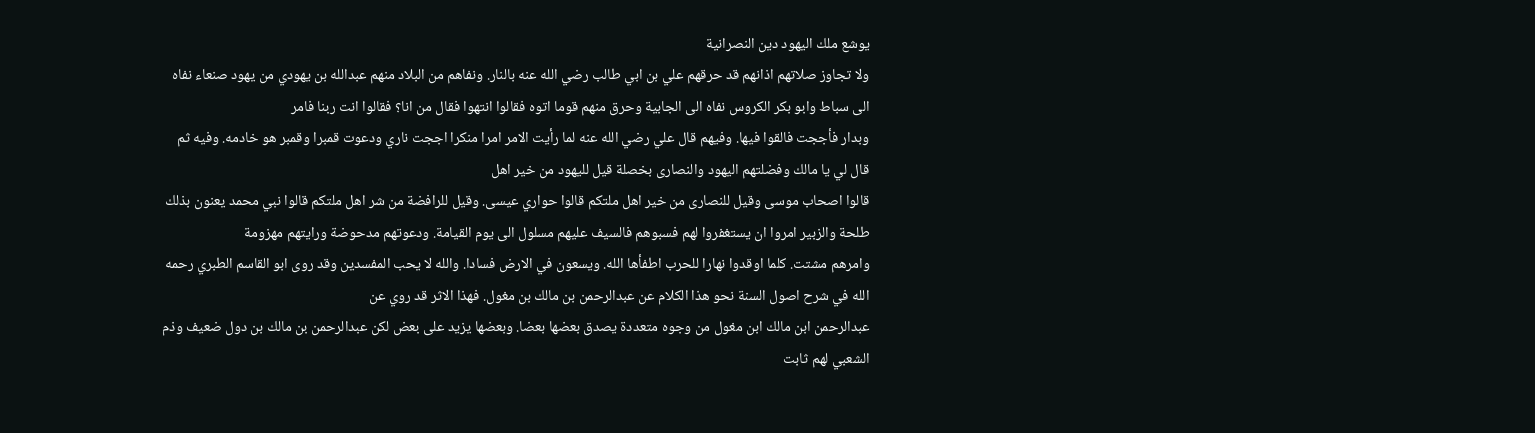يوشع ملك اليهود دين النصرانية
ولا تجاوز صلاتهم اذانهم قد حرقهم علي بن ابي طالب رضي الله عنه بالنار. ونفاهم من البلاد منهم عبدالله بن يهودي من يهود صنعاء نفاه الى سباط وابو بكر الكروس نفاه الى الجابية وحرق منهم قوما اتوه فقالوا انتهوا فقال من انا؟ فقالوا انت ربنا فامر
وبدار فأججت فالقوا فيها. وفيهم قال علي رضي الله عنه لما رأيت الامر امرا منكرا اججت ناري ودعوت قمبرا وقمبر هو خادمه. وفيه ثم قال لي يا مالك وفضلتهم اليهود والنصارى بخصلة قيل لليهود من خير اهل
قالوا اصحاب موسى وقيل للنصارى من خير اهل ملتكم قالوا حواري عيسى. وقيل للرافضة من شر اهل ملتكم قالوا نبي محمد يعنون بذلك طلحة والزبير امروا ان يستغفروا لهم فسبوهم فالسيف عليهم مسلول الى يوم القيامة. ودعوتهم مدحوضة ورايتهم مهزومة
وامرهم مشتت. كلما اوقدوا نهارا للحرب اطفأها الله. ويسعون في الارض فسادا. والله لا يحب المفسدين وقد روى ابو القاسم الطبري رحمه الله في شرح اصول السنة نحو هذا الكلام عن عبدالرحمن بن مالك بن مغول. فهذا الاثر قد روي عن
عبدالرحمن ابن مالك ابن مغول من وجوه متعددة يصدق بعضها بعضا. وبعضها يزيد على بعض لكن عبدالرحمن بن مالك بن دول ضعيف وذم الشعبي لهم ثابت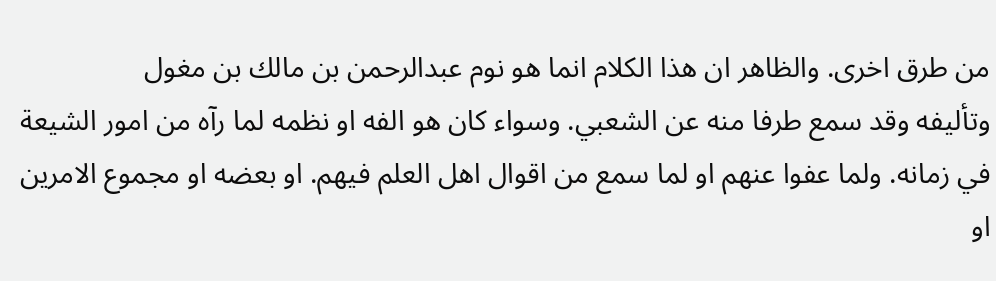من طرق اخرى. والظاهر ان هذا الكلام انما هو نوم عبدالرحمن بن مالك بن مغول
وتأليفه وقد سمع طرفا منه عن الشعبي. وسواء كان هو الفه او نظمه لما رآه من امور الشيعة في زمانه. ولما عفوا عنهم او لما سمع من اقوال اهل العلم فيهم. او بعضه او مجموع الامرين او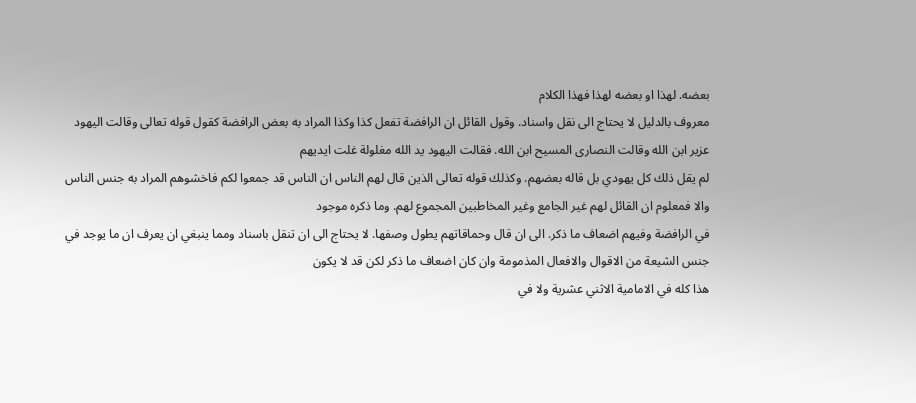بعضه. لهذا او بعضه لهذا فهذا الكلام
معروف بالدليل لا يحتاج الى نقل واسناد. وقول القائل ان الرافضة تفعل كذا وكذا المراد به بعض الرافضة كقول قوله تعالى وقالت اليهود عزير ابن الله وقالت النصارى المسيح ابن الله. فقالت اليهود يد الله مغلولة غلت ايديهم
لم يقل ذلك كل يهودي بل قاله بعضهم. وكذلك قوله تعالى الذين قال لهم الناس ان الناس قد جمعوا لكم فاخشوهم المراد به جنس الناس والا فمعلوم ان القائل لهم غير الجامع وغير المخاطبين المجموع لهم. وما ذكره موجود
في الرافضة وفيهم اضعاف ما ذكر. الى ان قال وحماقاتهم يطول وصفها. لا يحتاج الى ان تنقل باسناد ومما ينبغي ان يعرف ان ما يوجد في جنس الشيعة من الاقوال والافعال المذمومة وان كان اضعاف ما ذكر لكن قد لا يكون
هذا كله في الامامية الاثني عشرية ولا في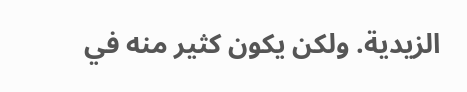الزيدية. ولكن يكون كثير منه في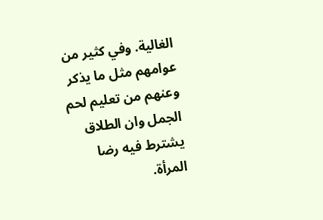الغالية. وفي كثير من عوامهم مثل ما يذكر وعنهم من تعليم لحم الجمل وان الطلاق يشترط فيه رضا المرأة.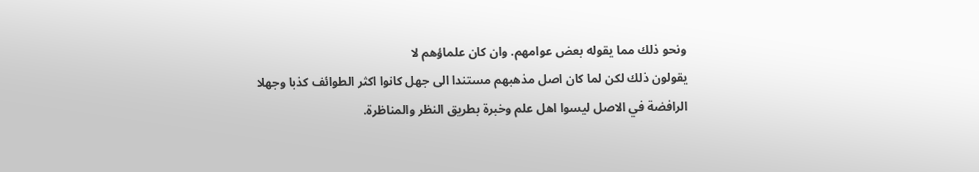ونحو ذلك مما يقوله بعض عوامهم. وان كان علماؤهم لا
يقولون ذلك لكن لما كان اصل مذهبهم مستندا الى جهل كانوا اكثر الطوائف كذبا وجهلا الرافضة في الاصل ليسوا اهل علم وخبرة بطريق النظر والمناظرة.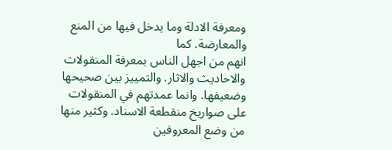ومعرفة الادلة وما يدخل فيها من المنع والمعارضة. كما
انهم من اجهل الناس بمعرفة المنقولات والاحاديث والاثار. والتمييز بين صحيحها وضعيفها. وانما عمدتهم في المنقولات على صواريخ منقطعة الاسناد. وكثير منها من وضع المعروفين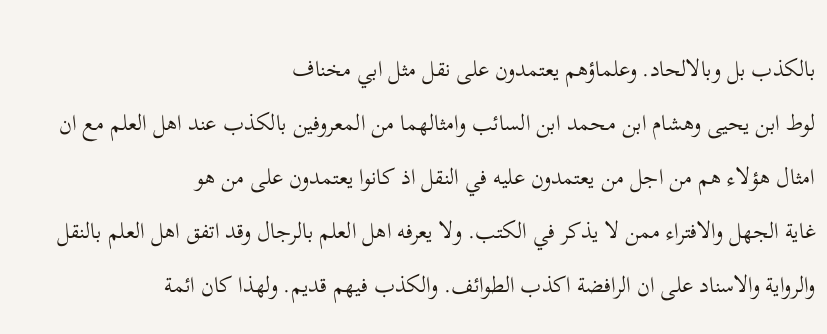بالكذب بل وبالالحاد. وعلماؤهم يعتمدون على نقل مثل ابي مخناف
لوط ابن يحيى وهشام ابن محمد ابن السائب وامثالهما من المعروفين بالكذب عند اهل العلم مع ان امثال هؤلاء هم من اجل من يعتمدون عليه في النقل اذ كانوا يعتمدون على من هو
غاية الجهل والافتراء ممن لا يذكر في الكتب. ولا يعرفه اهل العلم بالرجال وقد اتفق اهل العلم بالنقل والرواية والاسناد على ان الرافضة اكذب الطوائف. والكذب فيهم قديم. ولهذا كان ائمة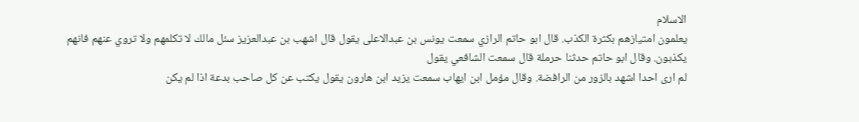الاسلام
يعلمون امتيازهم بكثرة الكذب. قال ابو حاتم الرازي سمعت يونس بن عبدالاعلى يقول قال اشهب بن عبدالعزيز سئل مالك لا تكلمهم ولا تروي عنهم فانهم يكذبون. وقال ابو حاتم حدثنا حرملة قال سمعت الشافعي يقول
لم ارى احدا اشهد بالزور من الرافضة. وقال مؤمل ابن ايهاب سمعت يزيد ابن هارون يقول يكتب عن كل صاحب بدعة اذا لم يكن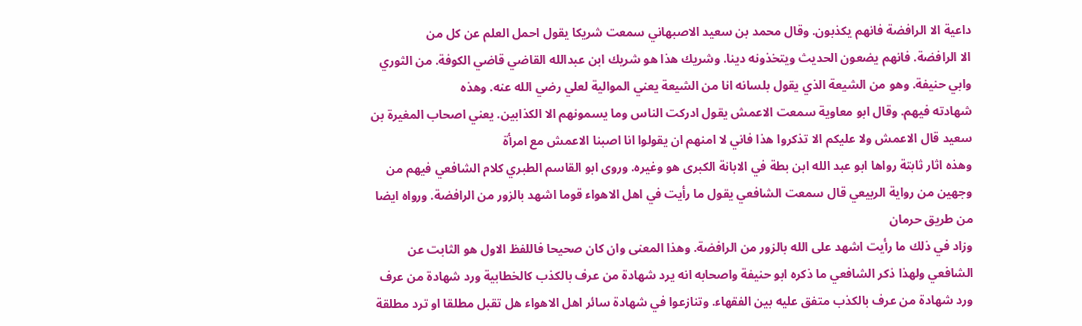داعية الا الرافضة فانهم يكذبون. وقال محمد بن سعيد الاصبهاني سمعت شريكا يقول احمل العلم عن كل من
الا الرافضة. فانهم يضعون الحديث ويتخذونه دينا. وشريك هذا هو شريك ابن عبدالله القاضي قاضي الكوفة. من الثوري وابي حنيفة. وهو من الشيعة الذي يقول بلسانه انا من الشيعة يعني الموالية لعلي رضي الله عنه. وهذه
شهادته فيهم. وقال ابو معاوية سمعت الاعمش يقول ادركت الناس وما يسمونهم الا الكذابين. يعني اصحاب المغيرة بن سعيد قال الاعمش ولا عليكم الا تذكروا هذا فاني لا امنهم ان يقولوا انا اصبنا الاعمش مع امرأة
وهذه اثار ثابتة رواها ابو عبد الله ابن بطة في الابانة الكبرى هو وغيره. وروى ابو القاسم الطبري كلام الشافعي فيهم من وجهين من رواية الربيعي قال سمعت الشافعي يقول ما رأيت في اهل الاهواء قوما اشهد بالزور من الرافضة. ورواه ايضا من طريق حرمان
وزاد في ذلك ما رأيت اشهد على الله بالزور من الرافضة. وهذا المعنى وان كان صحيحا فاللفظ الاول هو الثابت عن الشافعي ولهذا ذكر الشافعي ما ذكره ابو حنيفة واصحابه انه يرد شهادة من عرف بالكذب كالخطابية ورد شهادة من عرف
ورد شهادة من عرف بالكذب متفق عليه بين الفقهاء. وتنازعوا في شهادة سائر اهل الاهواء هل تقبل مطلقا او ترد مطلقة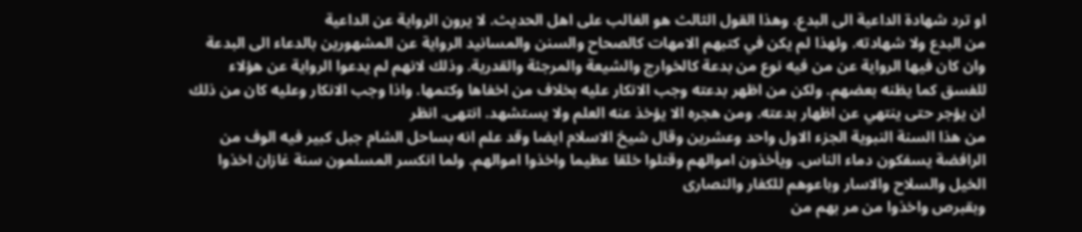او ترد شهادة الداعية الى البدع. وهذا القول الثالث هو الغالب على اهل الحديث. لا يرون الرواية عن الداعية
من البدع ولا شهادته. ولهذا لم يكن في كتبهم الامهات كالصحاح والسنن والمسانيد الرواية عن المشهورين بالدعاء الى البدعة وان كان فيها الرواية عن من فيه نوع من بدعة كالخوارج والشيعة والمرجئة والقدرية. وذلك لانهم لم يدعوا الرواية عن هؤلاء
للفسق كما يظنه بعضهم. ولكن من اظهر بدعته وجب الانكار عليه بخلاف من اخفاها وكتمها. واذا وجب الانكار وعليه كان من ذلك ان يؤجر حتى ينتهي عن اظهار بدعته. ومن هجره الا يؤخذ عنه العلم ولا يستشهد. انتهى. انظر
من هذا السنة النبوية الجزء الاول واحد وعشرين وقال شيخ الاسلام ايضا وقد علم انه بساحل الشام جبل كبير فيه الوف من الرافضة يسفكون دماء الناس. ويأخذون اموالهم وقتلوا خلقا عظيما واخذوا اموالهم. ولما انكسر المسلمون سنة غازان اخذوا الخيل والسلاح والاسار وباعوهم للكفار والنصارى
وبقبرص واخذوا من مر بهم من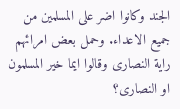الجند وكانوا اضر على المسلمين من جميع الاعداء. وحمل بعض امرائهم راية النصارى وقالوا ايما خير المسلمون او النصارى؟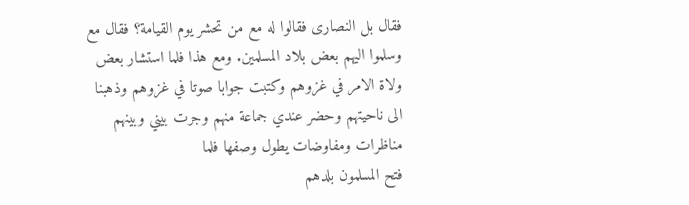فقال بل النصارى فقالوا له مع من تحشر يوم القيامة؟ فقال مع
وسلموا اليهم بعض بلاد المسلمين. ومع هذا فلما استشار بعض ولاة الامر في غزوهم وكتبت جوابا صوتا في غزوهم وذهبنا الى ناحيتهم وحضر عندي جماعة منهم وجرت بيني وبينهم مناظرات ومفاوضات يطول وصفها فلما
فتح المسلمون بلدهم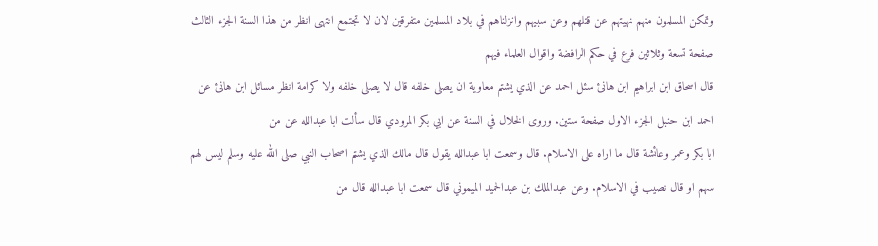وتمكن المسلمون منهم نهيتهم عن قتلهم وعن سبيهم وانزلناهم في بلاد المسلمين متفرقين لان لا تجتمع انتهى انظر من هذا السنة الجزء الثالث صفحة تسعة وثلاثين فرع في حكم الرافضة واقوال العلماء فيهم
قال اسحاق ابن ابراهيم ابن هانئ سئل احمد عن الذي يشتم معاوية ان يصلى خلفه قال لا يصلى خلفه ولا كرامة انظر مسائل ابن هانئ عن احمد ابن حنبل الجزء الاول صفحة ستين. وروى الخلال في السنة عن ابي بكر المرودي قال سألت ابا عبدالله عن من
ابا بكر وعمر وعائشة قال ما اراه على الاسلام. قال وسمعت ابا عبدالله يقول قال مالك الذي يشتم اصحاب النبي صلى الله عليه وسلم ليس لهم سهم او قال نصيب في الاسلام. وعن عبدالملك بن عبدالحميد الميموني قال سمعت ابا عبدالله قال من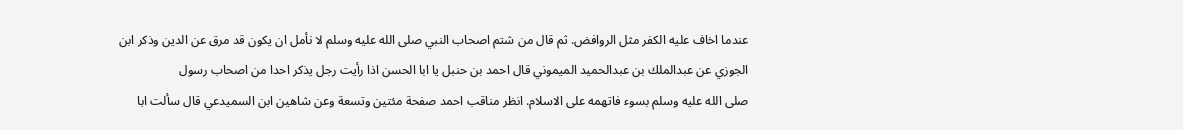عندما اخاف عليه الكفر مثل الروافض. ثم قال من شتم اصحاب النبي صلى الله عليه وسلم لا نأمل ان يكون قد مرق عن الدين وذكر ابن الجوزي عن عبدالملك بن عبدالحميد الميموني قال احمد بن حنبل يا ابا الحسن اذا رأيت رجل يذكر احدا من اصحاب رسول
صلى الله عليه وسلم بسوء فاتهمه على الاسلام. انظر مناقب احمد صفحة مئتين وتسعة وعن شاهين ابن السميدعي قال سألت ابا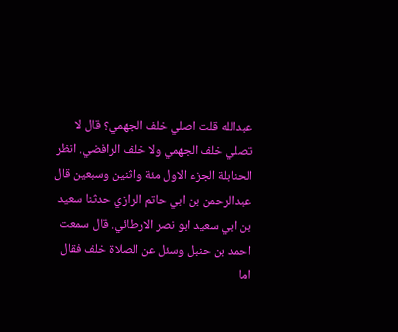عبدالله قلت اصلي خلف الجهمي؟ قال لا تصلي خلف الجهمي ولا خلف الرافضي. انظر
الحنابلة الجزء الاول مئة واثنين وسبعين قال عبدالرحمن بن ابي حاتم الرازي حدثنا سعيد بن ابي سعيد ابو نصر الارطائي. قال سمعت احمد بن حنبل وسئل عن الصلاة خلف فقال اما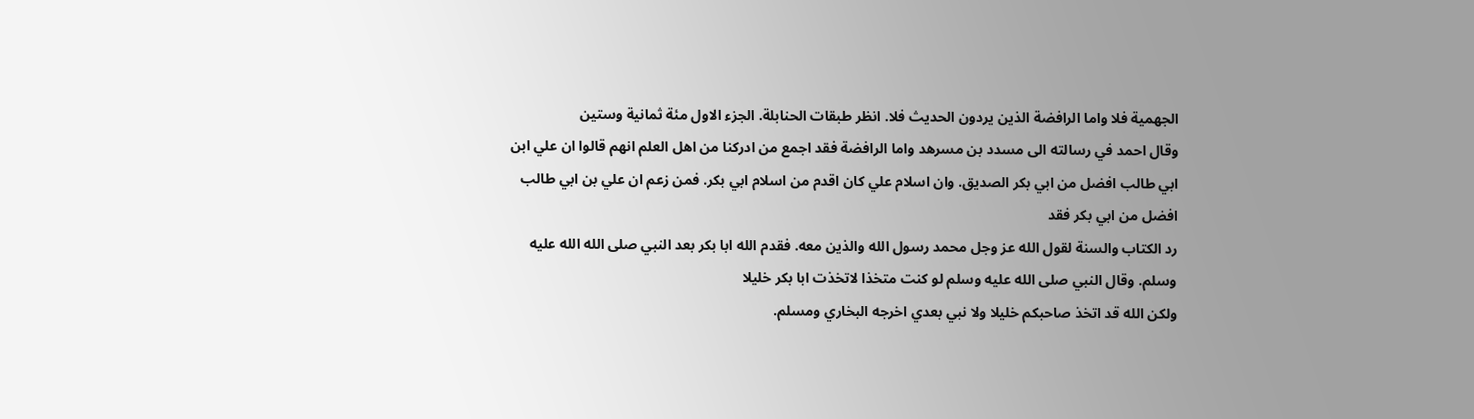الجهمية فلا واما الرافضة الذين يردون الحديث فلا. انظر طبقات الحنابلة. الجزء الاول مئة ثمانية وستين
وقال احمد في رسالته الى مسدد بن مسرهد واما الرافضة فقد اجمع من ادركنا من اهل العلم انهم قالوا ان علي ابن ابي طالب افضل من ابي بكر الصديق. وان اسلام علي كان اقدم من اسلام ابي بكر. فمن زعم ان علي بن ابي طالب افضل من ابي بكر فقد
رد الكتاب والسنة لقول الله عز وجل محمد رسول الله والذين معه. فقدم الله ابا بكر بعد النبي صلى الله الله عليه وسلم. وقال النبي صلى الله عليه وسلم لو كنت متخذا لاتخذت ابا بكر خليلا
ولكن الله قد اتخذ صاحبكم خليلا ولا نبي بعدي اخرجه البخاري ومسلم.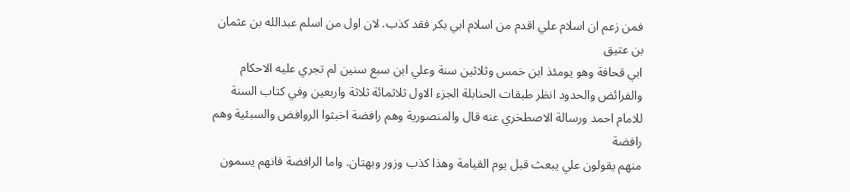فمن زعم ان اسلام علي اقدم من اسلام ابي بكر فقد كذب. لان اول من اسلم عبدالله بن عثمان بن عتيق
ابي قحافة وهو يومئذ ابن خمس وثلاثين سنة وعلي ابن سبع سنين لم تجري عليه الاحكام والفرائض والحدود انظر طبقات الحنابلة الجزء الاول ثلاثمائة ثلاثة واربعين وفي كتاب السنة للامام احمد ورسالة الاصطخري عنه قال والمنصورية وهم رافضة اخبثوا الروافض والسبئية وهم رافضة
منهم يقولون علي يبعث قبل يوم القيامة وهذا كذب وزور وبهتان. واما الرافضة فانهم يسمون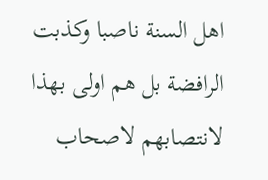اهل السنة ناصبا وكذبت الرافضة بل هم اولى بهذا لانتصابهم لاصحاب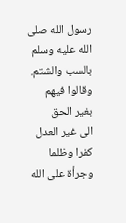رسول الله صلى الله عليه وسلم بالسب والشتم. وقالوا فيهم بغير الحق
الى غير العدل كفرا وظلما وجرأة على الله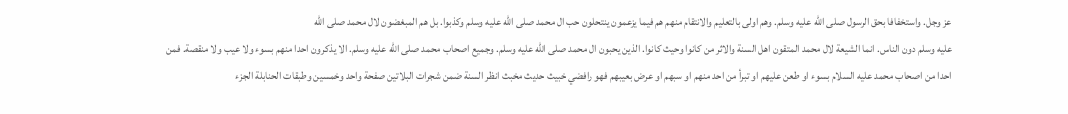عز وجل. واستخفافا بحق الرسول صلى الله عليه وسلم. وهم اولى بالتعليم والانتقام منهم هم فيما يزعمون ينتحلون حب ال محمد صلى الله عليه وسلم وكذبوا. بل هم المبغضون لال محمد صلى الله
عليه وسلم دون الناس. انما الشيعة لال محمد المتقون اهل السنة والاثر من كانوا وحيث كانوا. الذين يحبون ال محمد صلى الله عليه وسلم. وجميع اصحاب محمد صلى الله عليه وسلم. الا يذكرون احدا منهم بسوء ولا عيب ولا منقصة. فمن
احدا من اصحاب محمد عليه السلام بسوء او طعن عليهم او تبرأ من احد منهم او سبهم او عرض بعيبهم فهو رافضي خبيث حديث مخبث انظر السنة ضمن شجرات البلاتين صفحة واحد وخمسين وطبقات الحنابلة الجزء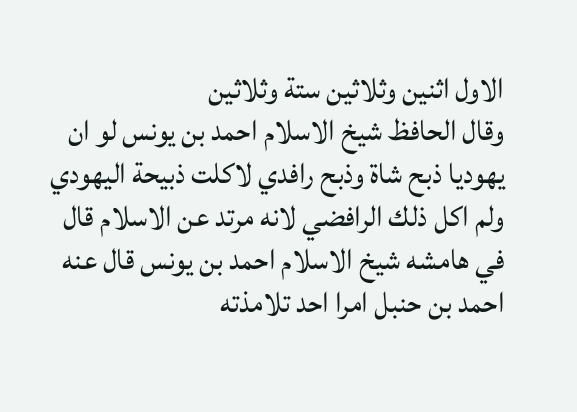الاول اثنين وثلاثين ستة وثلاثين
وقال الحافظ شيخ الاسلام احمد بن يونس لو ان يهوديا ذبح شاة وذبح رافدي لاكلت ذبيحة اليهودي ولم اكل ذلك الرافضي لانه مرتد عن الاسلام قال في هامشه شيخ الاسلام احمد بن يونس قال عنه احمد بن حنبل امرا احد تلامذته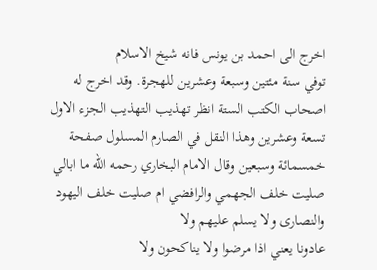اخرج الى احمد بن يونس فانه شيخ الاسلام
توفي سنة مئتين وسبعة وعشرين للهجرة. وقد اخرج له اصحاب الكتب الستة انظر تهذيب التهذيب الجزء الاول تسعة وعشرين وهذا النقل في الصارم المسلول صفحة خمسمائة وسبعين وقال الامام البخاري رحمه الله ما ابالي صليت خلف الجهمي والرافضي ام صليت خلف اليهود والنصارى ولا يسلم عليهم ولا
عادونا يعني اذا مرضوا ولا يناكحون ولا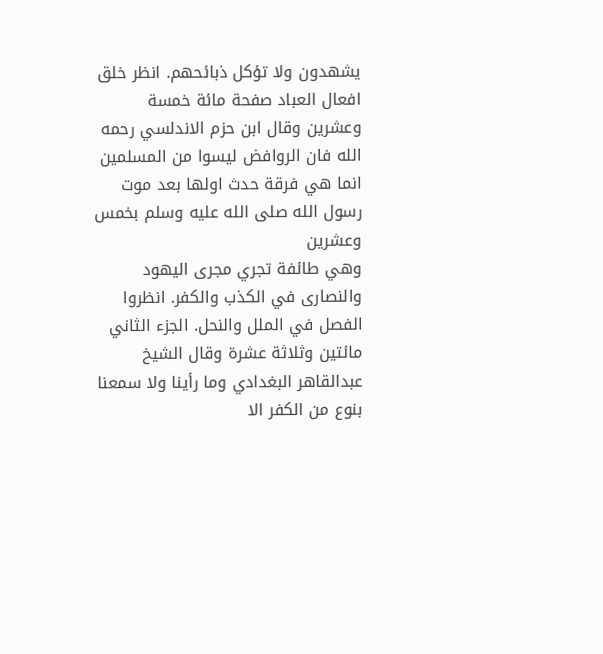يشهدون ولا تؤكل ذبائحهم. انظر خلق افعال العباد صفحة مائة خمسة وعشرين وقال ابن حزم الاندلسي رحمه الله فان الروافض ليسوا من المسلمين انما هي فرقة حدث اولها بعد موت رسول الله صلى الله عليه وسلم بخمس وعشرين
وهي طائفة تجري مجرى اليهود والنصارى في الكذب والكفر. انظروا الفصل في الملل والنحل. الجزء الثاني مائتين وثلاثة عشرة وقال الشيخ عبدالقاهر البغدادي وما رأينا ولا سمعنا بنوع من الكفر الا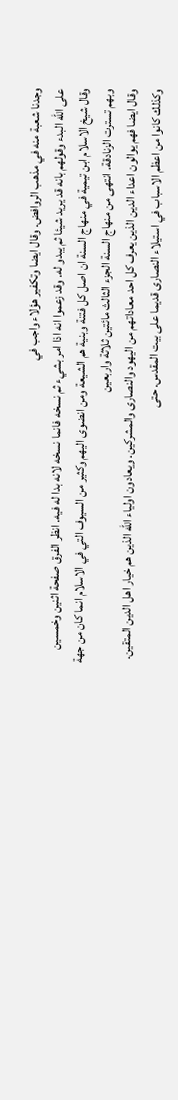وجدنا شعبة منه في مذهب الروافض. وقال ايضا وتكفير هؤلاء واجب في
على الله البدء وقولهم بانه قد يريد شيئا ثم يبدو له. وقد زعموا انه اذا امر بشيء ثم نسخه فانما نسخه لانه بدا له فيه. انظر الفرق صفحة اثنين وخمسين
وقال شيخ الاسلام ابن تيمية في منهاج السنة ان اصل كل فتنة وبنية هم الشيعة ومن انضوى اليهم وكثير من السيوف التي في الاسلام انما كان من جهة وبهم تسترت الزنادقة. انتهى من منهاج السنة الجزء الثالث مائتين ثلاثة واربعين
وقال ايضا فهم يوالون اعداء الدين الذين يعرف كل احد معاداتهم من اليهود والنصارى والمشركين. ويعادون اولياء الله الذين هم خيار اهل الدين المتقين. وكذلك كانوا من اعظم الاسباب في استيلاء النصارى قديما على بيت المقدس. حتى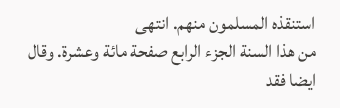استنقذه المسلمون منهم. انتهى
من هذا السنة الجزء الرابع صفحة مائة وعشرة. وقال ايضا فقد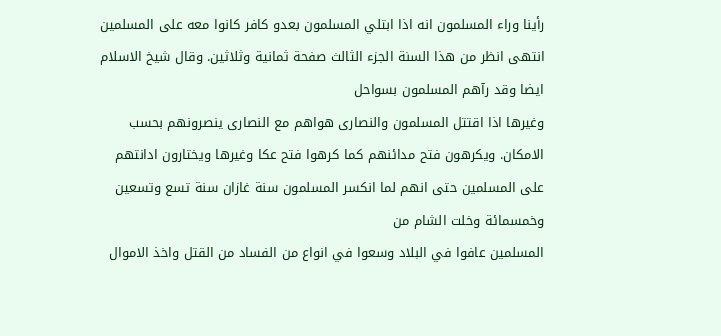رأينا وراء المسلمون انه اذا ابتلي المسلمون بعدو كافر كانوا معه على المسلمين انتهى انظر من هذا السنة الجزء الثالث صفحة ثمانية وثلاثين. وقال شيخ الاسلام ايضا وقد رآهم المسلمون بسواحل
وغيرها اذا اقتتل المسلمون والنصارى هواهم مع النصارى ينصرونهم بحسب الامكان. ويكرهون فتح مدائنهم كما كرهوا فتح عكا وغيرها ويختارون ادانتهم على المسلمين حتى انهم لما انكسر المسلمون سنة غازان سنة تسع وتسعين وخمسمائة وخلت الشام من
المسلمين عافوا في البلاد وسعوا في انواع من الفساد من القتل واخذ الاموال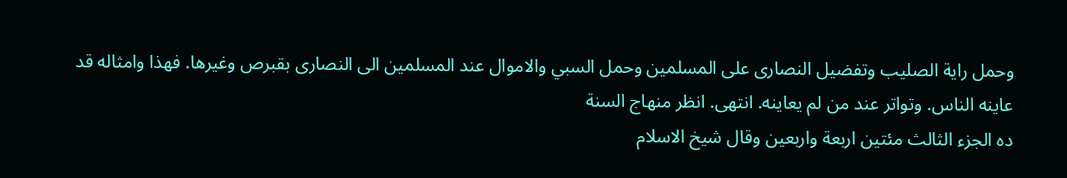وحمل راية الصليب وتفضيل النصارى على المسلمين وحمل السبي والاموال عند المسلمين الى النصارى بقبرص وغيرها. فهذا وامثاله قد عاينه الناس. وتواتر عند من لم يعاينه. انتهى. انظر منهاج السنة
ده الجزء الثالث مئتين اربعة واربعين وقال شيخ الاسلام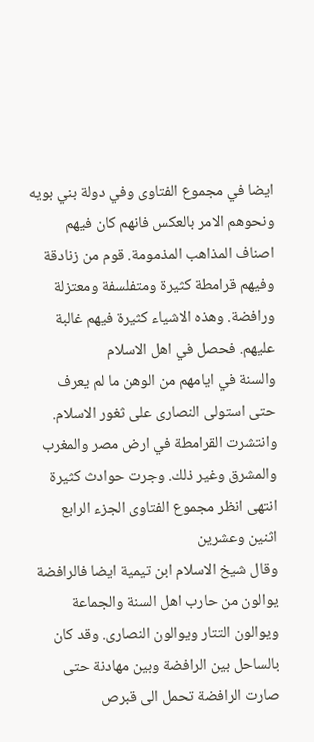ايضا في مجموع الفتاوى وفي دولة بني بويه ونحوهم الامر بالعكس فانهم كان فيهم اصناف المذاهب المذمومة. قوم من زنادقة وفيهم قرامطة كثيرة ومتفلسفة ومعتزلة ورافضة. وهذه الاشياء كثيرة فيهم غالبة عليهم. فحصل في اهل الاسلام
والسنة في ايامهم من الوهن ما لم يعرف حتى استولى النصارى على ثغور الاسلام. وانتشرت القرامطة في ارض مصر والمغرب والمشرق وغير ذلك. وجرت حوادث كثيرة انتهى انظر مجموع الفتاوى الجزء الرابع اثنين وعشرين
وقال شيخ الاسلام ابن تيمية ايضا فالرافضة يوالون من حارب اهل السنة والجماعة ويوالون التتار ويوالون النصارى. وقد كان بالساحل بين الرافضة وبين مهادنة حتى صارت الرافضة تحمل الى قبرص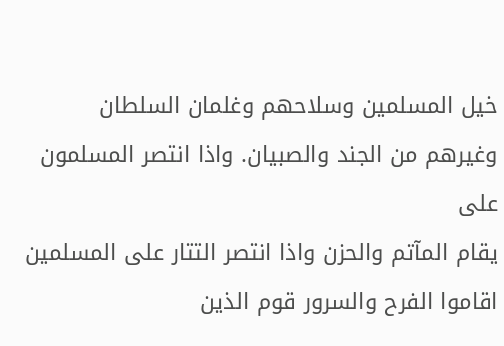خيل المسلمين وسلاحهم وغلمان السلطان وغيرهم من الجند والصبيان. واذا انتصر المسلمون على
يقام المآتم والحزن واذا انتصر التتار على المسلمين اقاموا الفرح والسرور قوم الذين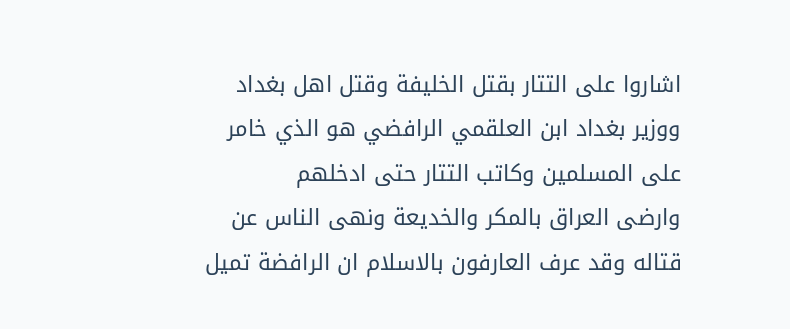اشاروا على التتار بقتل الخليفة وقتل اهل بغداد ووزير بغداد ابن العلقمي الرافضي هو الذي خامر على المسلمين وكاتب التتار حتى ادخلهم
وارضى العراق بالمكر والخديعة ونهى الناس عن قتاله وقد عرف العارفون بالاسلام ان الرافضة تميل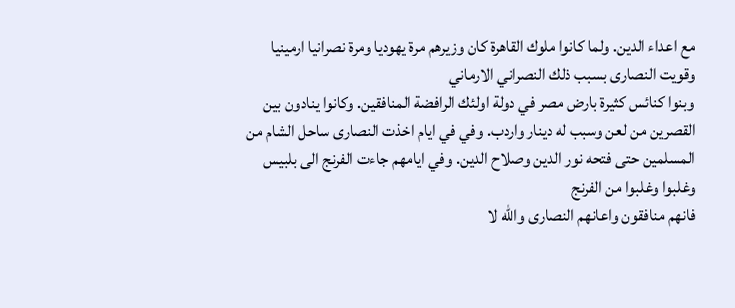مع اعداء الدين. ولما كانوا ملوك القاهرة كان وزيرهم مرة يهوديا ومرة نصرانيا ارمينيا وقويت النصارى بسبب ذلك النصراني الارماني
وبنوا كنائس كثيرة بارض مصر في دولة اولئك الرافضة المنافقين. وكانوا ينادون بين القصرين من لعن وسبب له دينار واردب. وفي في ايام اخذت النصارى ساحل الشام من المسلمين حتى فتحه نور الدين وصلاح الدين. وفي ايامهم جاءت الفرنج الى بلبيس وغلبوا وغلبوا من الفرنج
فانهم منافقون واعانهم النصارى والله لا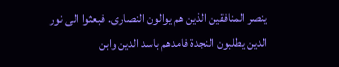ينصر المنافقين الذين هم يوالون النصارى. فبعثوا الى نور الدين يطلبون النجدة فامدهم باسد الدين وابن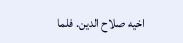اخيه صلاح الدين. فلما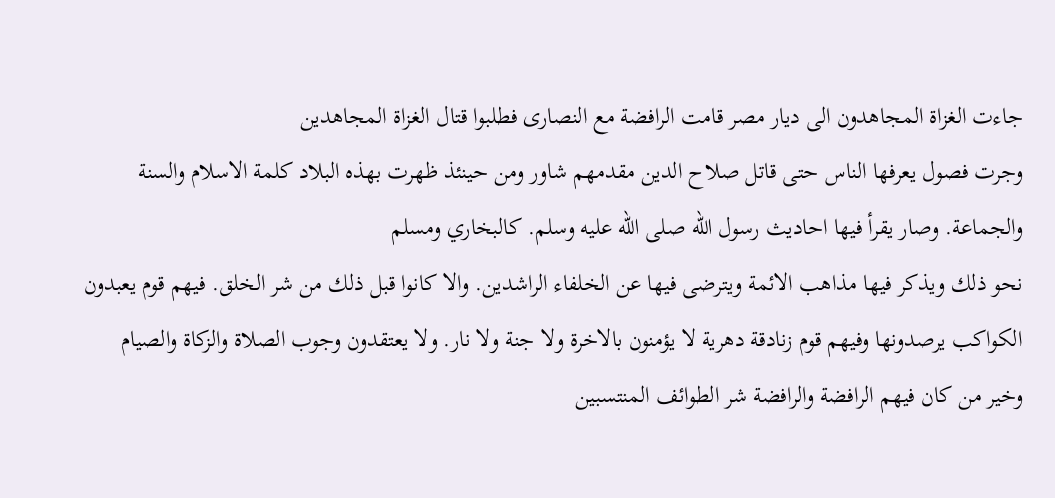جاءت الغزاة المجاهدون الى ديار مصر قامت الرافضة مع النصارى فطلبوا قتال الغزاة المجاهدين
وجرت فصول يعرفها الناس حتى قاتل صلاح الدين مقدمهم شاور ومن حينئذ ظهرت بهذه البلاد كلمة الاسلام والسنة والجماعة. وصار يقرأ فيها احاديث رسول الله صلى الله عليه وسلم. كالبخاري ومسلم
نحو ذلك ويذكر فيها مذاهب الائمة ويترضى فيها عن الخلفاء الراشدين. والا كانوا قبل ذلك من شر الخلق. فيهم قوم يعبدون الكواكب يرصدونها وفيهم قوم زنادقة دهرية لا يؤمنون بالاخرة ولا جنة ولا نار. ولا يعتقدون وجوب الصلاة والزكاة والصيام
وخير من كان فيهم الرافضة والرافضة شر الطوائف المنتسبين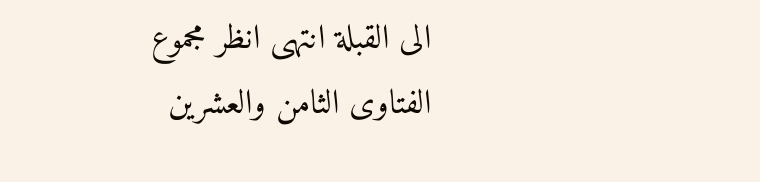الى القبلة انتهى انظر مجموع الفتاوى الثامن والعشرين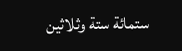ستمائة ستة وثلاثين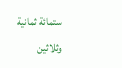ستمائة ثمانية وثلاثين